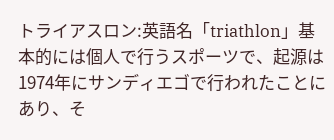トライアスロン:英語名「triathlon」基本的には個人で行うスポーツで、起源は1974年にサンディエゴで行われたことにあり、そ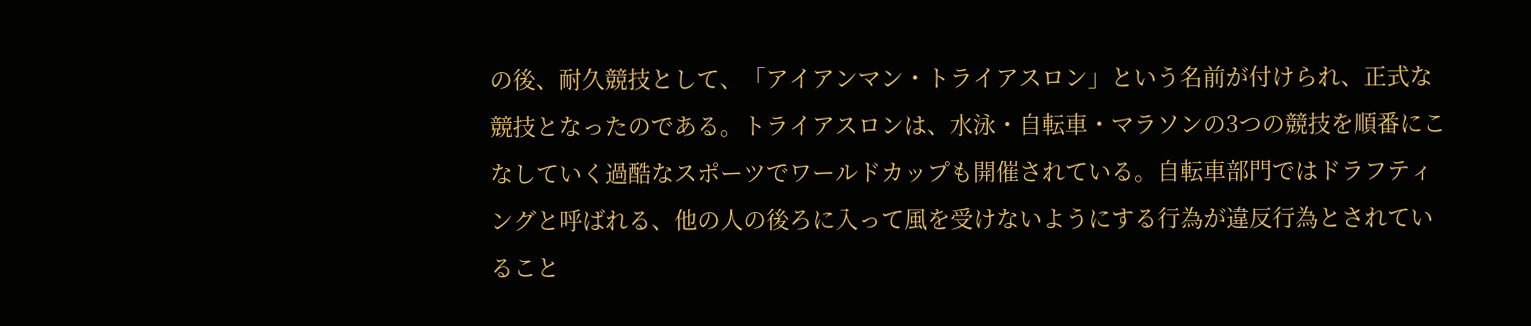の後、耐久競技として、「アイアンマン・トライアスロン」という名前が付けられ、正式な競技となったのである。トライアスロンは、水泳・自転車・マラソンの3つの競技を順番にこなしていく過酷なスポーツでワールドカップも開催されている。自転車部門ではドラフティングと呼ばれる、他の人の後ろに入って風を受けないようにする行為が違反行為とされていること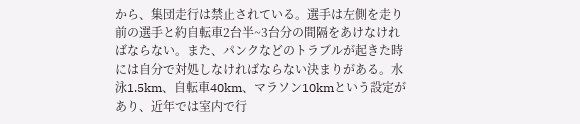から、集団走行は禁止されている。選手は左側を走り前の選手と約自転車2台半~3台分の間隔をあけなければならない。また、パンクなどのトラブルが起きた時には自分で対処しなければならない決まりがある。水泳1.5km、自転車40km、マラソン10kmという設定があり、近年では室内で行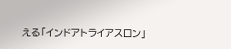える「インドアトライアスロン」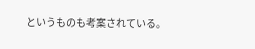というものも考案されている。